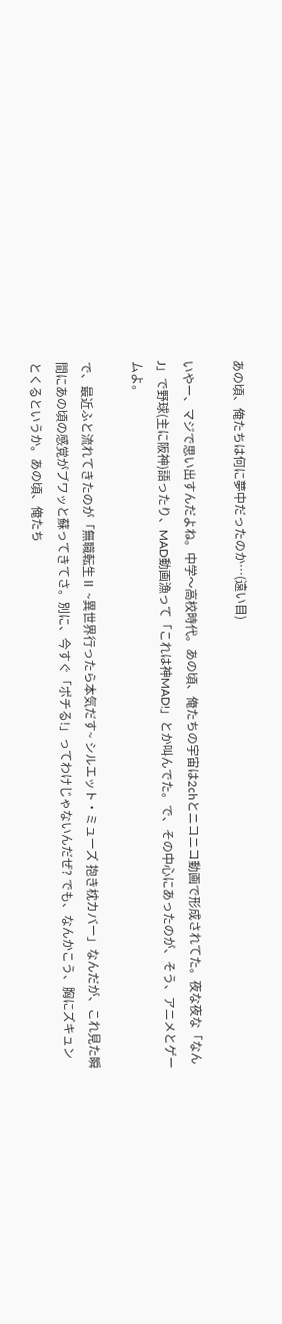あの頃、俺たちは何に夢中だったのか…(遠い目)

いやー、マジで思い出すんだよね。中学〜高校時代。あの頃、俺たちの宇宙は2chとニコニコ動画で形成されてた。夜な夜な「なんJ」で野球(主に阪神)語ったり、MAD動画漁って「これは神MAD!」とか叫んでた。で、その中心にあったのが、そう、アニメとゲームよ。

で、最近ふと流れてきたのが「無職転生Ⅱ ~異世界行ったら本気だす~ シルエット・ミューズ 抱き枕カバー」なんだが、これ見た瞬間にあの頃の感覚がブワッと蘇ってきてさ。別に、今すぐ「ポチる!」ってわけじゃないんだぜ? でも、なんかこう、胸にズキュンとくるというか。あの頃、俺たち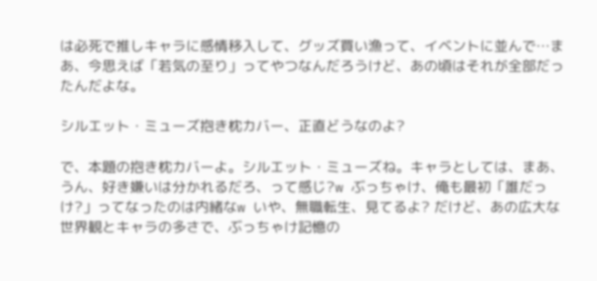は必死で推しキャラに感情移入して、グッズ買い漁って、イベントに並んで…まあ、今思えば「若気の至り」ってやつなんだろうけど、あの頃はそれが全部だったんだよな。

シルエット・ミューズ抱き枕カバー、正直どうなのよ?

で、本題の抱き枕カバーよ。シルエット・ミューズね。キャラとしては、まあ、うん、好き嫌いは分かれるだろ、って感じ?w ぶっちゃけ、俺も最初「誰だっけ?」ってなったのは内緒なw いや、無職転生、見てるよ? だけど、あの広大な世界観とキャラの多さで、ぶっちゃけ記憶の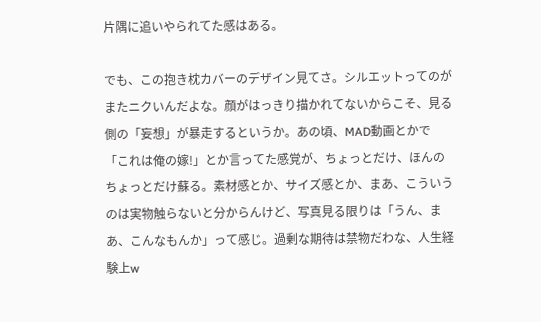片隅に追いやられてた感はある。

でも、この抱き枕カバーのデザイン見てさ。シルエットってのがまたニクいんだよな。顔がはっきり描かれてないからこそ、見る側の「妄想」が暴走するというか。あの頃、MAD動画とかで「これは俺の嫁!」とか言ってた感覚が、ちょっとだけ、ほんのちょっとだけ蘇る。素材感とか、サイズ感とか、まあ、こういうのは実物触らないと分からんけど、写真見る限りは「うん、まあ、こんなもんか」って感じ。過剰な期待は禁物だわな、人生経験上w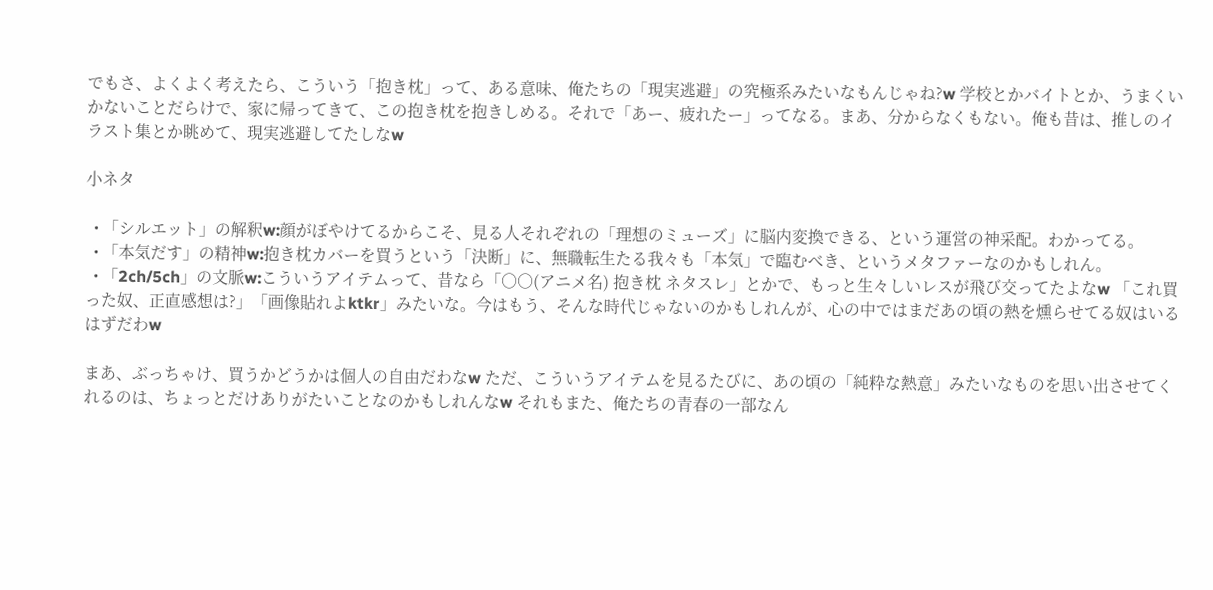でもさ、よくよく考えたら、こういう「抱き枕」って、ある意味、俺たちの「現実逃避」の究極系みたいなもんじゃね?w 学校とかバイトとか、うまくいかないことだらけで、家に帰ってきて、この抱き枕を抱きしめる。それで「あー、疲れたー」ってなる。まあ、分からなくもない。俺も昔は、推しのイラスト集とか眺めて、現実逃避してたしなw

小ネタ

  • 「シルエット」の解釈w:顔がぼやけてるからこそ、見る人それぞれの「理想のミューズ」に脳内変換できる、という運営の神采配。わかってる。
  • 「本気だす」の精神w:抱き枕カバーを買うという「決断」に、無職転生たる我々も「本気」で臨むべき、というメタファーなのかもしれん。
  • 「2ch/5ch」の文脈w:こういうアイテムって、昔なら「○○(アニメ名) 抱き枕 ネタスレ」とかで、もっと生々しいレスが飛び交ってたよなw 「これ買った奴、正直感想は?」「画像貼れよktkr」みたいな。今はもう、そんな時代じゃないのかもしれんが、心の中ではまだあの頃の熱を燻らせてる奴はいるはずだわw

まあ、ぶっちゃけ、買うかどうかは個人の自由だわなw ただ、こういうアイテムを見るたびに、あの頃の「純粋な熱意」みたいなものを思い出させてくれるのは、ちょっとだけありがたいことなのかもしれんなw それもまた、俺たちの青春の一部なん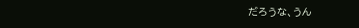だろうな、うん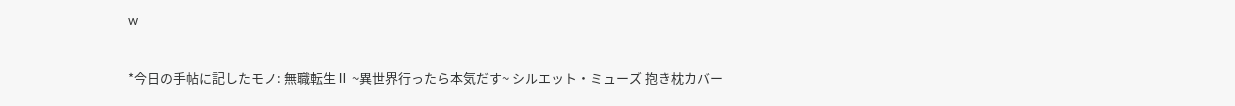w


*今日の手帖に記したモノ: 無職転生Ⅱ ~異世界行ったら本気だす~ シルエット・ミューズ 抱き枕カバー